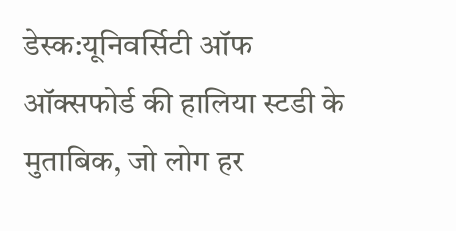डेस्क:यूनिवर्सिटी ऑफ ऑक्सफोर्ड की हालिया स्टडी के मुताबिक, जो लोग हर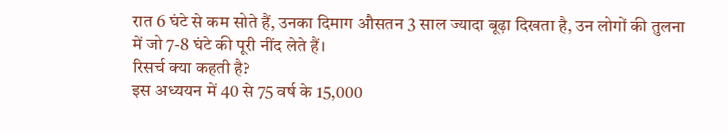रात 6 घंटे से कम सोते हैं, उनका दिमाग औसतन 3 साल ज्यादा बूढ़ा दिखता है, उन लोगों की तुलना में जो 7-8 घंटे की पूरी नींद लेते हैं।
रिसर्च क्या कहती है?
इस अध्ययन में 40 से 75 वर्ष के 15,000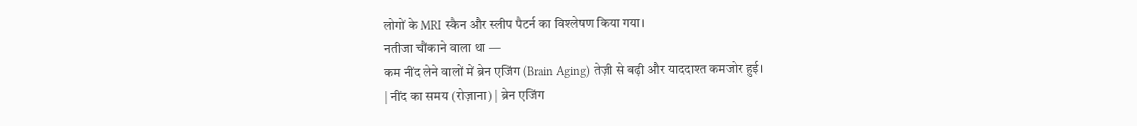लोगों के MRI स्कैन और स्लीप पैटर्न का विश्लेषण किया गया।
नतीजा चौंकाने वाला था —
कम नींद लेने वालों में ब्रेन एजिंग (Brain Aging) तेज़ी से बढ़ी और याददाश्त कमजोर हुई।
| नींद का समय (रोज़ाना) | ब्रेन एजिंग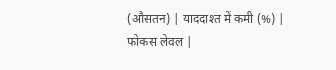(औसतन) | याददाश्त में कमी (%) | फोकस लेवल |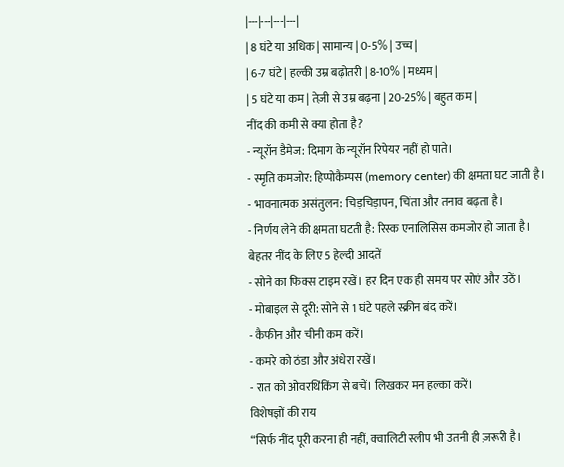|---|---|---|---|
| 8 घंटे या अधिक | सामान्य | 0-5% | उच्च |
| 6-7 घंटे | हल्की उम्र बढ़ोतरी | 8-10% | मध्यम |
| 5 घंटे या कम | तेज़ी से उम्र बढ़ना | 20-25% | बहुत कम |
नींद की कमी से क्या होता है?
- न्यूरॉन डैमेज: दिमाग के न्यूरॉन रिपेयर नहीं हो पाते।
- स्मृति कमजोर: हिप्पोकैम्पस (memory center) की क्षमता घट जाती है।
- भावनात्मक असंतुलन: चिड़चिड़ापन, चिंता और तनाव बढ़ता है।
- निर्णय लेने की क्षमता घटती है: रिस्क एनालिसिस कमजोर हो जाता है।
बेहतर नींद के लिए 5 हेल्दी आदतें
- सोने का फिक्स टाइम रखें। हर दिन एक ही समय पर सोएं और उठें।
- मोबाइल से दूरी: सोने से 1 घंटे पहले स्क्रीन बंद करें।
- कैफीन और चीनी कम करें।
- कमरे को ठंडा और अंधेरा रखें।
- रात को ओवरथिंकिंग से बचें। लिखकर मन हल्का करें।
विशेषज्ञों की राय
“सिर्फ नींद पूरी करना ही नहीं, क्वालिटी स्लीप भी उतनी ही ज़रूरी है।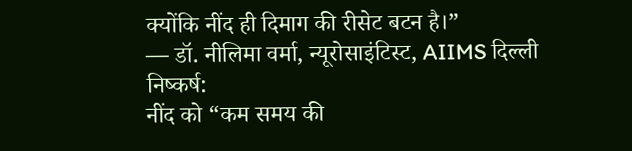क्योंकि नींद ही दिमाग की रीसेट बटन है।”
— डॉ. नीलिमा वर्मा, न्यूरोसाइंटिस्ट, AIIMS दिल्ली
निष्कर्ष:
नींद को “कम समय की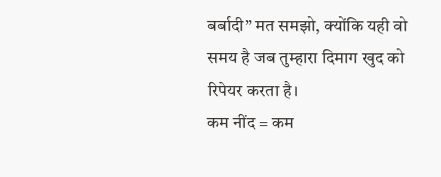बर्बादी” मत समझो, क्योंकि यही वो समय है जब तुम्हारा दिमाग खुद को रिपेयर करता है।
कम नींद = कम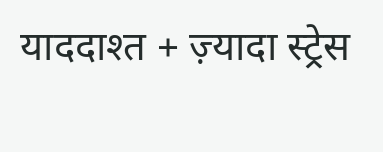याददाश्त + ज़्यादा स्ट्रेस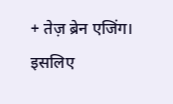+ तेज़ ब्रेन एजिंग। इसलिए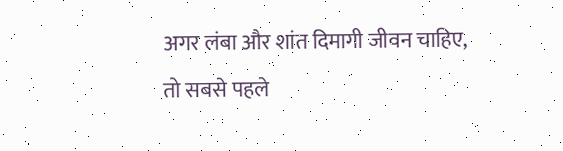अगर लंबा और शांत दिमागी जीवन चाहिए,
तो सबसे पहले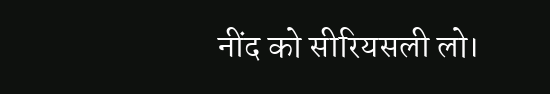नींद को सीरियसली लो।